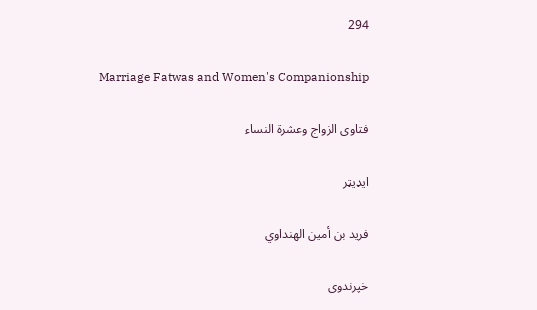294

Marriage Fatwas and Women's Companionship

فتاوى الزواج وعشرة النساء

ایډیټر

فريد بن أمين الهنداوي

خپرندوی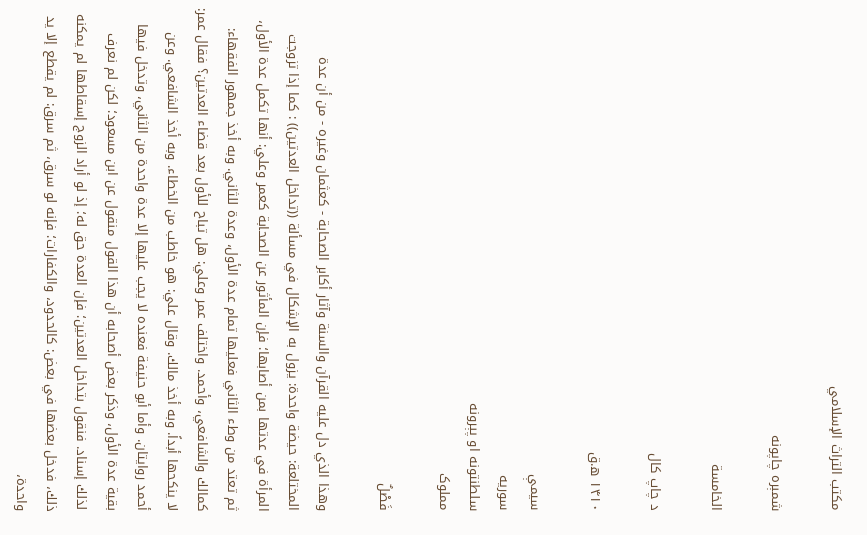مكتب التراث الإسلامي

شمېره چاپونه

الخامسة

د چاپ کال

۱۴۱۰ ه.ق

سیمې
سوریه
سلطنتونه او پېرونه
مملوک

فَصْلٌ

وهذا الذي دل عليه القرآن والسنة وآثار أكابر الصحابة - كعثمان وغيره - من أن عدة المختلعة: حيضة واحدة: يزول به الإشكال في مسألة ((تداخل العدتين)) : كما إذا تزوجت المرأة في عدتها بمن أصابها؛ فإن المأثور عن الصحابة كعمر وعلي: أنها تكمل عدة الأول، ثم تعتد من وطء الثاني فعليها تمام عدة الأول، وعدة للثاني. وبه أخذ جمهور الفقهاء: كمالك والشافعي، وأحمد. واختلف عمر وعلي: هل تباح للأول بعد قضاء العدتين؟ فقال عمر: لا ينكحها أبداً. وبه أخذ مالك. وقال علي: هو خاطب من الخطاء. وبه أخذ الشافعي. وعن أحمد روايتان. وأما أبو حنيفة فعنده لا يجب عليها إلا عدة واحدة من الثاني، وتدخل فيها بقية عدة الأول، وذكر بعض أصحابه أن هذا القول منقول عن ابن مسعود؛ لكن لم نعرف لذلك إسناد. فنقول بتداخل العدتين؛ فإن العدة حق له؛ إذ لو أراد الزوج إسقاطها لم يمكنه ذلك، فدخل بعضها في بعض: كالحدود، والكفارات؛ فإنه لو سرق، ثم سرق: لم يقطع إلا يد واحدة،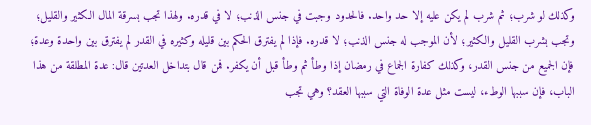وكذلك لو شرب؛ ثم شرب لم يكن عليه إلا حد واحد. فالحدود وجبت في جنس الذنب؛ لا في قدره. ولهذا تجب بسرقة المال الكثير والقليل؛ وتجب بشرب القليل والكثير؛ لأن الموجب له جنس الذنب؛ لا قدره. فإذا لم يفترق الحكم بين قليله وكثيره في القدر لم يفترق بين واحدة وعدة؛ فإن الجميع من جنس القدر، وكذلك كفارة الجماع في رمضان إذا وطأ ثم وطأ قبل أن يكفر. فمن قال بتداخل العدتين قال: عدة المطلقة من هذا الباب، فإن سببها الوطء، ليست مثل عدة الوفاة التي سببها العقد؟ وهي تجب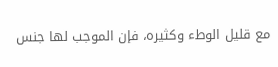مع قليل الوطء وكثيره، فإن الموجب لها جنس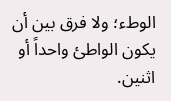الوطء؛ ولا فرق بين أن يكون الواطئ واحداً أو اثنين.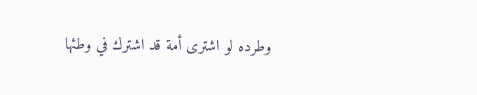وطرده لو اشترى أمة قد اشترك في وطئها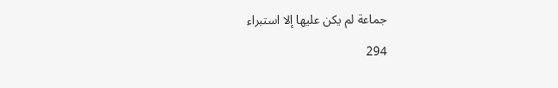جماعة لم يكن عليها إلا استبراء

294